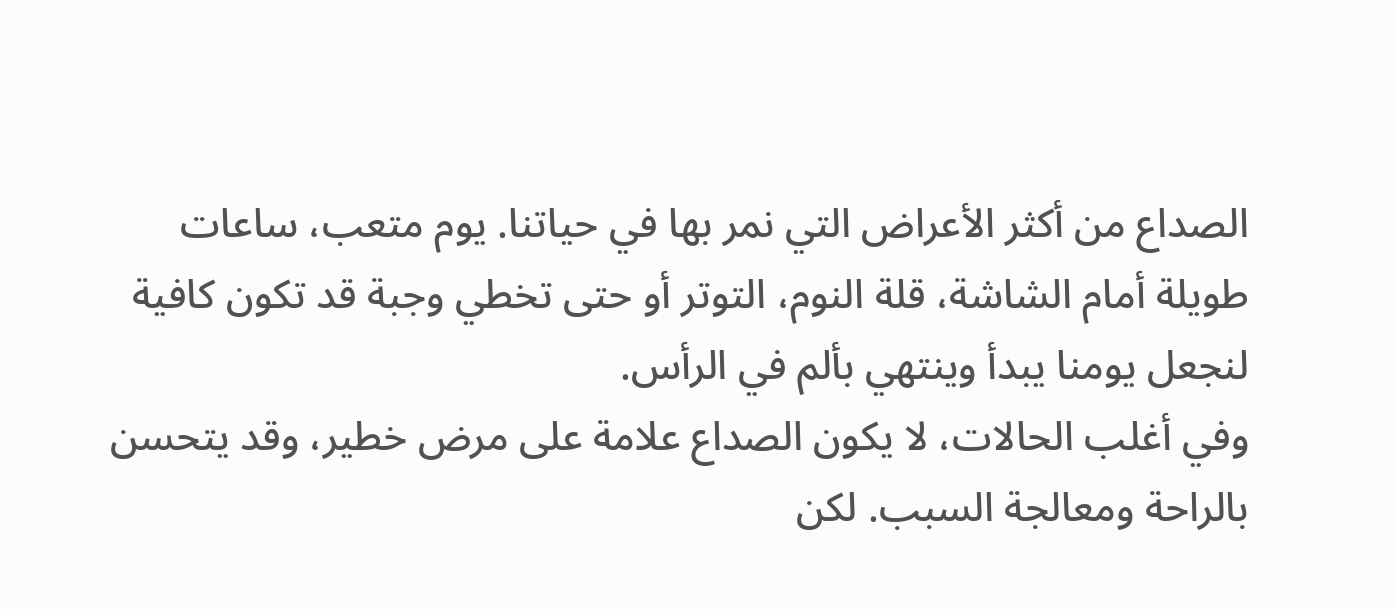الصداع من أكثر الأعراض التي نمر بها في حياتنا. يوم متعب، ساعات طويلة أمام الشاشة، قلة النوم، التوتر أو حتى تخطي وجبة قد تكون كافية لنجعل يومنا يبدأ وينتهي بألم في الرأس.
وفي أغلب الحالات، لا يكون الصداع علامة على مرض خطير، وقد يتحسن بالراحة ومعالجة السبب. لكن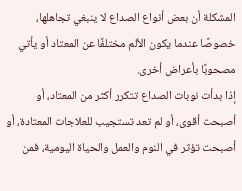المشكلة أن بعض أنواع الصداع لا ينبغي تجاهلها، خصوصًا عندما يكون الألم مختلفًا عن المعتاد أو يأتي مصحوبًا بأعراض أخرى.
إذا بدأت نوبات الصداع تتكرر أكثر من المعتاد، أو أصبحت أقوى، أو لم تعد تستجيب للعلاجات المعتادة، أو أصبحت تؤثر في النوم والعمل والحياة اليومية، فمن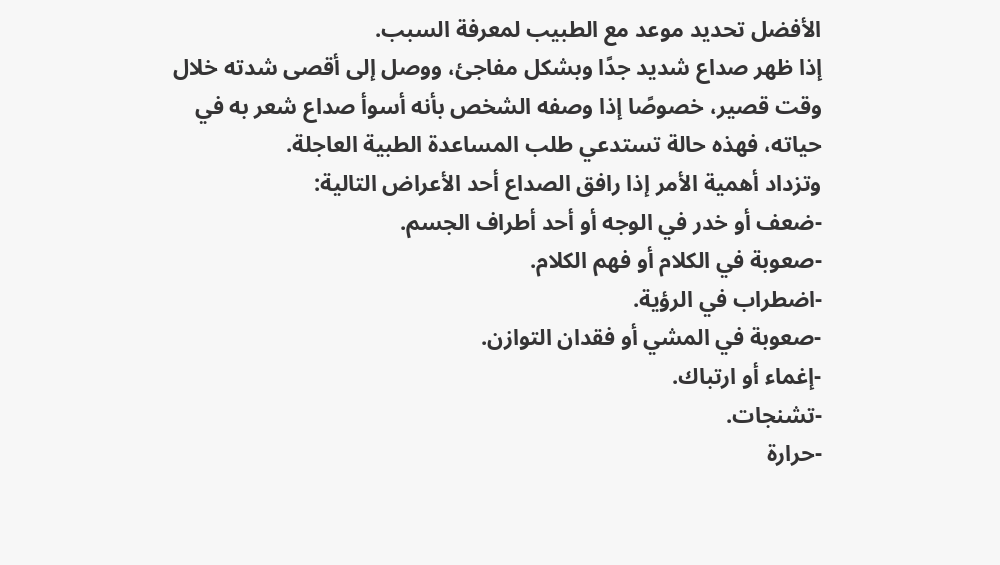الأفضل تحديد موعد مع الطبيب لمعرفة السبب.
إذا ظهر صداع شديد جدًا وبشكل مفاجئ، ووصل إلى أقصى شدته خلال وقت قصير، خصوصًا إذا وصفه الشخص بأنه أسوأ صداع شعر به في حياته، فهذه حالة تستدعي طلب المساعدة الطبية العاجلة.
وتزداد أهمية الأمر إذا رافق الصداع أحد الأعراض التالية:
-ضعف أو خدر في الوجه أو أحد أطراف الجسم.
-صعوبة في الكلام أو فهم الكلام.
-اضطراب في الرؤية.
-صعوبة في المشي أو فقدان التوازن.
-إغماء أو ارتباك.
-تشنجات.
-حرارة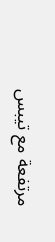مرتفعة مع تيبس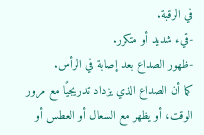في الرقبة.
-قيء شديد أو متكرر.
-ظهور الصداع بعد إصابة في الرأس.
كما أن الصداع الذي يزداد تدريجيًا مع مرور الوقت، أو يظهر مع السعال أو العطس أو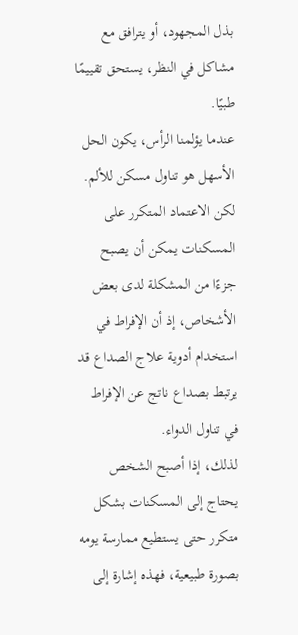بذل المجهود، أو يترافق مع مشاكل في النظر، يستحق تقييمًا طبيًا.
عندما يؤلمنا الرأس، يكون الحل الأسهل هو تناول مسكن للألم. لكن الاعتماد المتكرر على المسكنات يمكن أن يصبح جزءًا من المشكلة لدى بعض الأشخاص، إذ أن الإفراط في استخدام أدوية علاج الصداع قد يرتبط بصداع ناتج عن الإفراط في تناول الدواء.
لذلك، إذا أصبح الشخص يحتاج إلى المسكنات بشكل متكرر حتى يستطيع ممارسة يومه بصورة طبيعية، فهذه إشارة إلى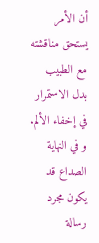أن الأمر يستحق مناقشته مع الطبيب بدل الاستمرار في إخفاء الألم.
و في النهاية الصداع قد يكون مجرد رسالة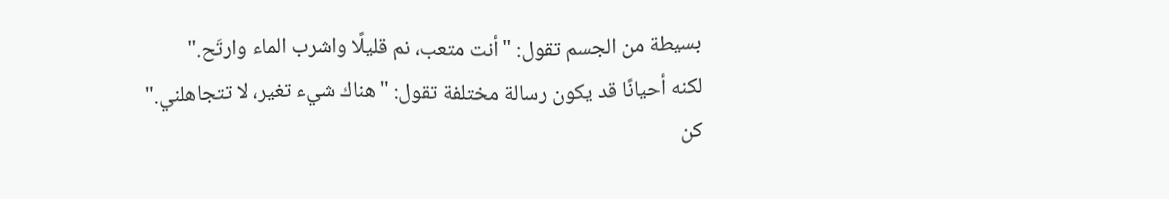بسيطة من الجسم تقول: "أنت متعب، نم قليلًا واشرب الماء وارتَح."
لكنه أحيانًا قد يكون رسالة مختلفة تقول: "هناك شيء تغير، لا تتجاهلني."
كن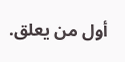أول من يعلق.